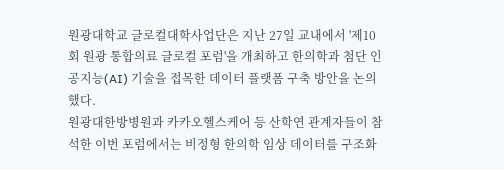원광대학교 글로컬대학사업단은 지난 27일 교내에서 '제10회 원광 통합의료 글로컬 포럼'을 개최하고 한의학과 첨단 인공지능(AI) 기술을 접목한 데이터 플랫폼 구축 방안을 논의했다.
원광대한방병원과 카카오헬스케어 등 산학연 관계자들이 참석한 이번 포럼에서는 비정형 한의학 임상 데이터를 구조화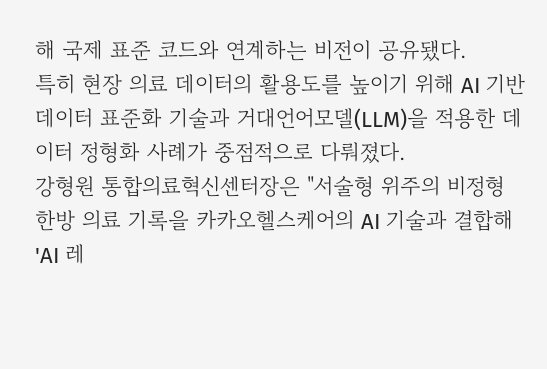해 국제 표준 코드와 연계하는 비전이 공유됐다.
특히 현장 의료 데이터의 활용도를 높이기 위해 AI 기반 데이터 표준화 기술과 거대언어모델(LLM)을 적용한 데이터 정형화 사례가 중점적으로 다뤄졌다.
강형원 통합의료혁신센터장은 "서술형 위주의 비정형 한방 의료 기록을 카카오헬스케어의 AI 기술과 결합해 'AI 레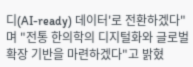디(AI-ready) 데이터'로 전환하겠다"며 "전통 한의학의 디지털화와 글로벌 확장 기반을 마련하겠다"고 밝혔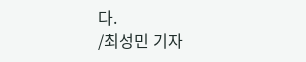다.
/최성민 기자